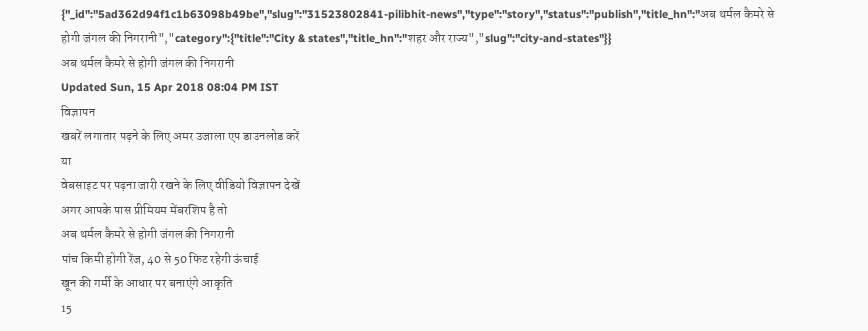{"_id":"5ad362d94f1c1b63098b49be","slug":"31523802841-pilibhit-news","type":"story","status":"publish","title_hn":"अब थर्मल कैमरे से होगी जंगल की निगरानी","category":{"title":"City & states","title_hn":"शहर और राज्य","slug":"city-and-states"}}
अब थर्मल कैमरे से होगी जंगल की निगरानी
Updated Sun, 15 Apr 2018 08:04 PM IST
विज्ञापन
खबरें लगातार पढ़ने के लिए अमर उजाला एप डाउनलोड करें
या
वेबसाइट पर पढ़ना जारी रखने के लिए वीडियो विज्ञापन देखें
अगर आपके पास प्रीमियम मेंबरशिप है तो
अब थर्मल कैमरे से होगी जंगल की निगरानी
पांच किमी होगी रेंज, 40 से 50 फिट रहेगी ऊंचाई
खून की गर्मी के आधार पर बनाएंगे आकृति
15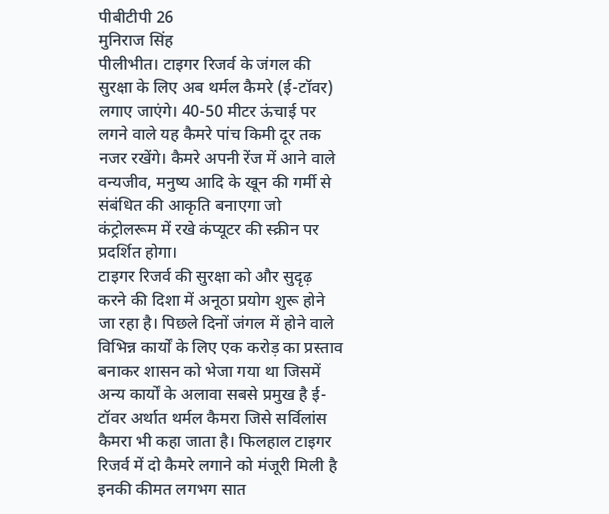पीबीटीपी 26
मुनिराज सिंह
पीलीभीत। टाइगर रिजर्व के जंगल की सुरक्षा के लिए अब थर्मल कैमरे (ई-टॉवर) लगाए जाएंगे। 40-50 मीटर ऊंचाई पर लगने वाले यह कैमरे पांच किमी दूर तक नजर रखेंगे। कैमरे अपनी रेंज में आने वाले वन्यजीव, मनुष्य आदि के खून की गर्मी से संबंधित की आकृति बनाएगा जो कंट्रोलरूम में रखे कंप्यूटर की स्क्रीन पर प्रदर्शित होगा।
टाइगर रिजर्व की सुरक्षा को और सुदृढ़ करने की दिशा में अनूठा प्रयोग शुरू होने जा रहा है। पिछले दिनों जंगल में होने वाले विभिन्न कार्यों के लिए एक करोड़ का प्रस्ताव बनाकर शासन को भेजा गया था जिसमें अन्य कार्यों के अलावा सबसे प्रमुख है ई-टॉवर अर्थात थर्मल कैमरा जिसे सर्विलांस कैमरा भी कहा जाता है। फिलहाल टाइगर रिजर्व में दो कैमरे लगाने को मंजूरी मिली है इनकी कीमत लगभग सात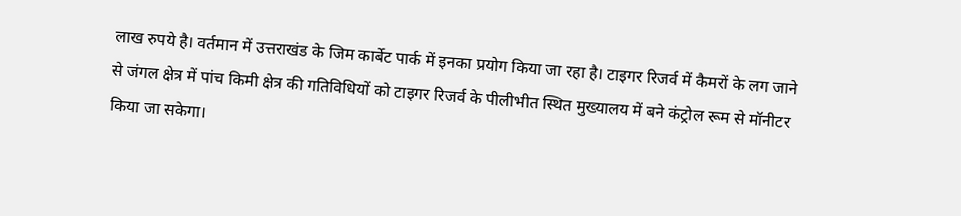लाख रुपये है। वर्तमान में उत्तराखंड के जिम कार्बेट पार्क में इनका प्रयोग किया जा रहा है। टाइगर रिजर्व में कैमरों के लग जाने से जंगल क्षेत्र में पांच किमी क्षेत्र की गतिविधियों को टाइगर रिजर्व के पीलीभीत स्थित मुख्यालय में बने कंट्रोल रूम से मॉनीटर किया जा सकेगा।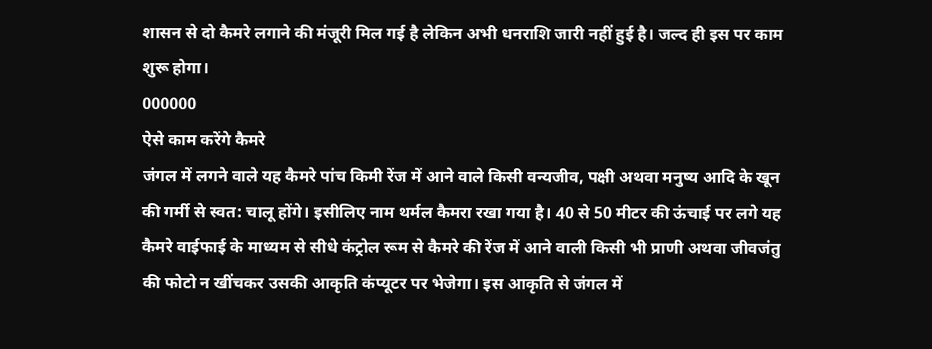शासन से दो कैमरे लगाने की मंजूरी मिल गई है लेकिन अभी धनराशि जारी नहीं हुई है। जल्द ही इस पर काम शुरू होगा।
000000
ऐसे काम करेंगे कैमरे
जंगल में लगने वाले यह कैमरे पांच किमी रेंज में आने वाले किसी वन्यजीव, पक्षी अथवा मनुष्य आदि के खून की गर्मी से स्वत: चालू होंगे। इसीलिए नाम थर्मल कैमरा रखा गया है। 40 से 50 मीटर की ऊंचाई पर लगे यह कैमरे वाईफाई के माध्यम से सीधे कंट्रोल रूम से कैमरे की रेंज में आने वाली किसी भी प्राणी अथवा जीवजंतु की फोटो न खींचकर उसकी आकृति कंप्यूटर पर भेजेगा। इस आकृति से जंगल में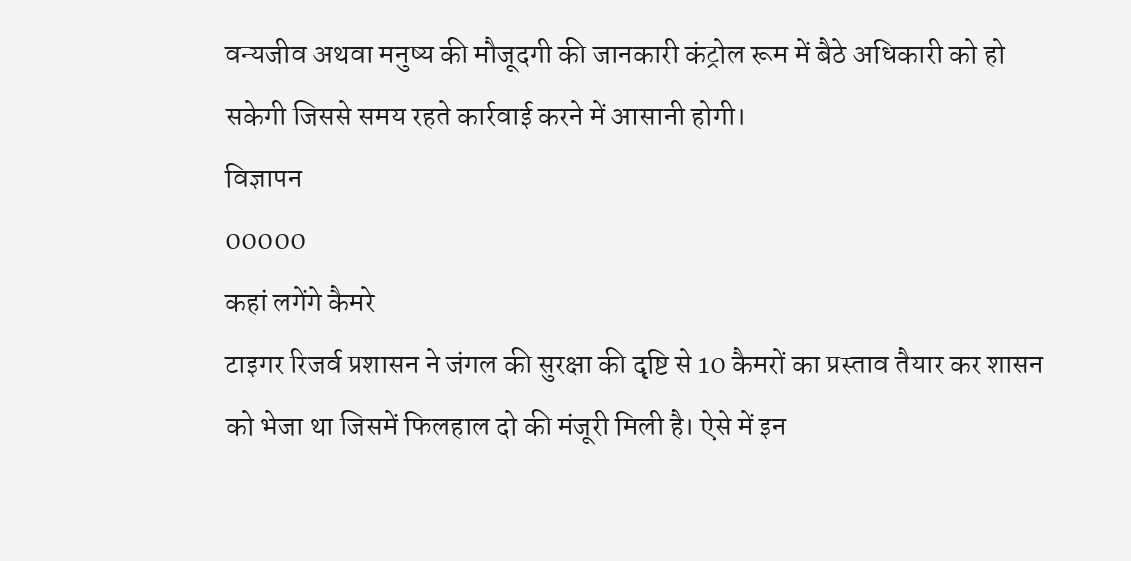वन्यजीव अथवा मनुष्य की मौजूदगी की जानकारी कंट्रोल रूम में बैठे अधिकारी को हो सकेगी जिससे समय रहते कार्रवाई करने में आसानी होगी।
विज्ञापन
00000
कहां लगेंगे कैमरे
टाइगर रिजर्व प्रशासन ने जंगल की सुरक्षा की दृष्टि से 10 कैमरों का प्रस्ताव तैयार कर शासन को भेजा था जिसमें फिलहाल दो की मंजूरी मिली है। ऐसे में इन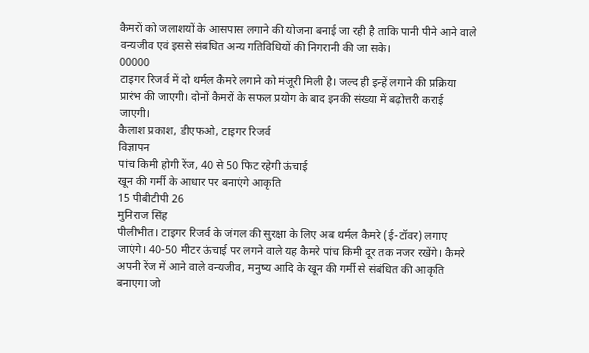कैमरों को जलाशयों के आसपास लगाने की योजना बनाई जा रही है ताकि पानी पीने आने वाले वन्यजीव एवं इससे संबधित अन्य गतिविधियों की निगरानी की जा सके।
00000
टाइगर रिजर्व में दो थर्मल कैमरे लगाने को मंजूरी मिली है। जल्द ही इन्हें लगाने की प्रक्रिया प्रारंभ की जाएगी। दोनों कैमरों के सफल प्रयोग के बाद इनकी संख्या में बढ़ोत्तरी कराई जाएगी।
कैलाश प्रकाश, डीएफओ, टाइगर रिजर्व
विज्ञापन
पांच किमी होगी रेंज, 40 से 50 फिट रहेगी ऊंचाई
खून की गर्मी के आधार पर बनाएंगे आकृति
15 पीबीटीपी 26
मुनिराज सिंह
पीलीभीत। टाइगर रिजर्व के जंगल की सुरक्षा के लिए अब थर्मल कैमरे (ई-टॉवर) लगाए जाएंगे। 40-50 मीटर ऊंचाई पर लगने वाले यह कैमरे पांच किमी दूर तक नजर रखेंगे। कैमरे अपनी रेंज में आने वाले वन्यजीव, मनुष्य आदि के खून की गर्मी से संबंधित की आकृति बनाएगा जो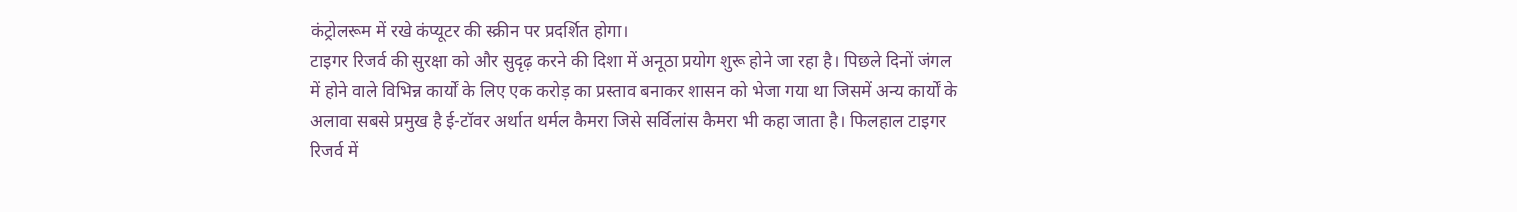कंट्रोलरूम में रखे कंप्यूटर की स्क्रीन पर प्रदर्शित होगा।
टाइगर रिजर्व की सुरक्षा को और सुदृढ़ करने की दिशा में अनूठा प्रयोग शुरू होने जा रहा है। पिछले दिनों जंगल में होने वाले विभिन्न कार्यों के लिए एक करोड़ का प्रस्ताव बनाकर शासन को भेजा गया था जिसमें अन्य कार्यों के अलावा सबसे प्रमुख है ई-टॉवर अर्थात थर्मल कैमरा जिसे सर्विलांस कैमरा भी कहा जाता है। फिलहाल टाइगर रिजर्व में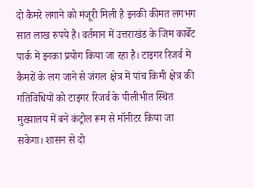दो कैमरे लगाने को मंजूरी मिली है इनकी कीमत लगभग सात लाख रुपये है। वर्तमान में उत्तराखंड के जिम कार्बेट पार्क में इनका प्रयोग किया जा रहा है। टाइगर रिजर्व में कैमरों के लग जाने से जंगल क्षेत्र में पांच किमी क्षेत्र की गतिविधियों को टाइगर रिजर्व के पीलीभीत स्थित मुख्यालय में बने कंट्रोल रूम से मॉनीटर किया जा सकेगा। शासन से दो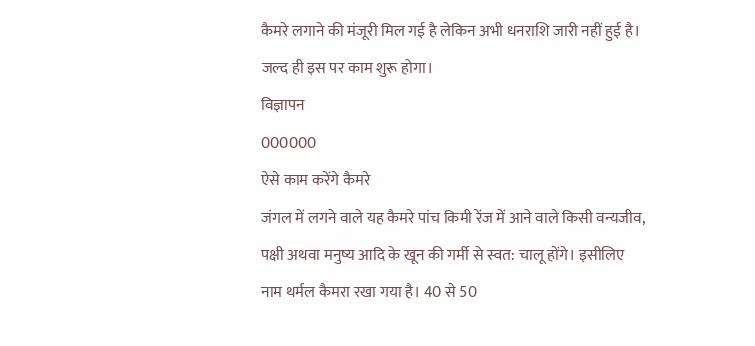कैमरे लगाने की मंजूरी मिल गई है लेकिन अभी धनराशि जारी नहीं हुई है। जल्द ही इस पर काम शुरू होगा।
विज्ञापन
000000
ऐसे काम करेंगे कैमरे
जंगल में लगने वाले यह कैमरे पांच किमी रेंज में आने वाले किसी वन्यजीव, पक्षी अथवा मनुष्य आदि के खून की गर्मी से स्वत: चालू होंगे। इसीलिए नाम थर्मल कैमरा रखा गया है। 40 से 50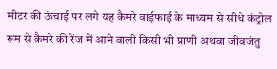मीटर की ऊंचाई पर लगे यह कैमरे वाईफाई के माध्यम से सीधे कंट्रोल रूम से कैमरे की रेंज में आने वाली किसी भी प्राणी अथवा जीवजंतु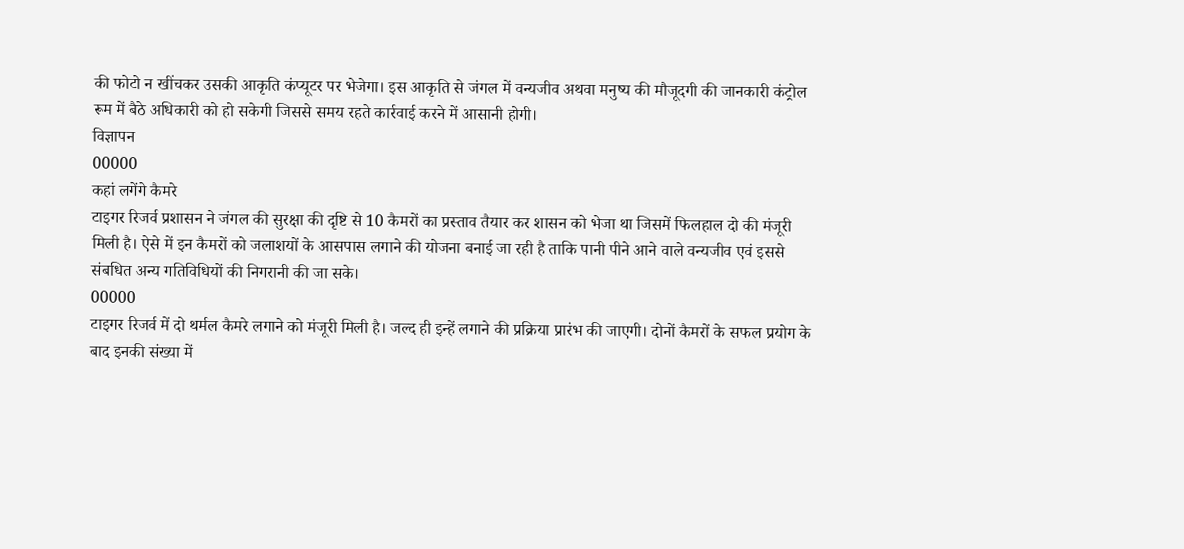की फोटो न खींचकर उसकी आकृति कंप्यूटर पर भेजेगा। इस आकृति से जंगल में वन्यजीव अथवा मनुष्य की मौजूदगी की जानकारी कंट्रोल रूम में बैठे अधिकारी को हो सकेगी जिससे समय रहते कार्रवाई करने में आसानी होगी।
विज्ञापन
00000
कहां लगेंगे कैमरे
टाइगर रिजर्व प्रशासन ने जंगल की सुरक्षा की दृष्टि से 10 कैमरों का प्रस्ताव तैयार कर शासन को भेजा था जिसमें फिलहाल दो की मंजूरी मिली है। ऐसे में इन कैमरों को जलाशयों के आसपास लगाने की योजना बनाई जा रही है ताकि पानी पीने आने वाले वन्यजीव एवं इससे संबधित अन्य गतिविधियों की निगरानी की जा सके।
00000
टाइगर रिजर्व में दो थर्मल कैमरे लगाने को मंजूरी मिली है। जल्द ही इन्हें लगाने की प्रक्रिया प्रारंभ की जाएगी। दोनों कैमरों के सफल प्रयोग के बाद इनकी संख्या में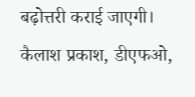बढ़ोत्तरी कराई जाएगी।
कैलाश प्रकाश, डीएफओ,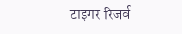टाइगर रिजर्व